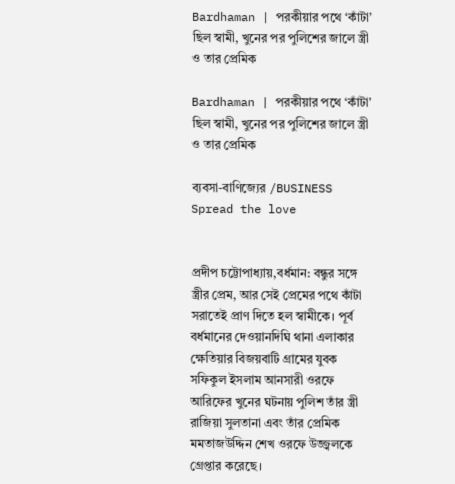Bardhaman | পরকীয়ার পথে ‘কাঁটা’ ছিল স্বামী, খুনের পর পুলিশের জালে স্ত্রী ও তার প্রেমিক

Bardhaman | পরকীয়ার পথে ‘কাঁটা’ ছিল স্বামী, খুনের পর পুলিশের জালে স্ত্রী ও তার প্রেমিক

ব্যবসা-বাণিজ্যের /BUSINESS
Spread the love


প্রদীপ চট্টোপাধ্যায়,বর্ধমান: বন্ধুর সঙ্গে স্ত্রীর প্রেম, আর সেই প্রেমের পথে কাঁটা সরাতেই প্রাণ দিতে হল স্বামীকে। পূর্ব বর্ধমানের দেওয়ানদিঘি থানা এলাকার ক্ষেতিয়ার বিজয়বাটি গ্রামের যুবক সফিকুল ইসলাম আনসারী ওরফে আরিফের খুনের ঘটনায় পুলিশ তাঁর স্ত্রী রাজিয়া সুলতানা এবং তাঁর প্রেমিক মমতাজউদ্দিন শেখ ওরফে উজ্জ্বলকে গ্রেপ্তার করেছে।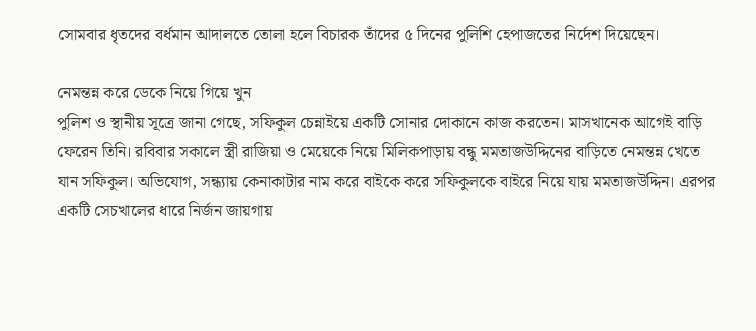সোমবার ধৃতদের বর্ধমান আদালতে তোলা হলে বিচারক তাঁদের ৫ দিনের পুলিশি হেপাজতের নির্দেশ দিয়েছেন।

নেমন্তন্ন করে ডেকে নিয়ে গিয়ে খুন
পুলিশ ও স্থানীয় সূত্রে জানা গেছে, সফিকুল চেন্নাইয়ে একটি সোনার দোকানে কাজ করতেন। মাসখানেক আগেই বাড়ি ফেরেন তিনি। রবিবার সকালে স্ত্রী রাজিয়া ও মেয়েকে নিয়ে মিলিকপাড়ায় বন্ধু মমতাজউদ্দিনের বাড়িতে নেমন্তন্ন খেতে যান সফিকুল। অভিযোগ, সন্ধ্যায় কেনাকাটার নাম করে বাইকে করে সফিকুলকে বাইরে নিয়ে যায় মমতাজউদ্দিন। এরপর একটি সেচখালের ধারে নির্জন জায়গায়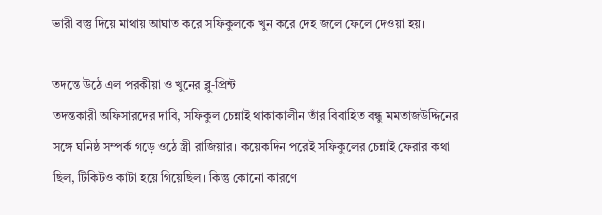ভারী বস্তু দিয়ে মাথায় আঘাত করে সফিকুলকে খুন করে দেহ জলে ফেলে দেওয়া হয়।

তদন্তে উঠে এল পরকীয়া ও খুনের ব্লু-প্রিন্ট
তদন্তকারী অফিসারদের দাবি, সফিকুল চেন্নাই থাকাকালীন তাঁর বিবাহিত বন্ধু মমতাজউদ্দিনের সঙ্গে ঘনিষ্ঠ সম্পর্ক গড়ে ওঠে স্ত্রী রাজিয়ার। কয়েকদিন পরেই সফিকুলের চেন্নাই ফেরার কথা ছিল, টিকিটও কাটা হয়ে গিয়েছিল। কিন্তু কোনো কারণে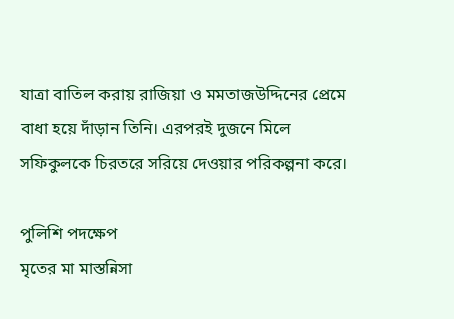যাত্রা বাতিল করায় রাজিয়া ও মমতাজউদ্দিনের প্রেমে বাধা হয়ে দাঁড়ান তিনি। এরপরই দুজনে মিলে সফিকুলকে চিরতরে সরিয়ে দেওয়ার পরিকল্পনা করে।

পুলিশি পদক্ষেপ
মৃতের মা মাস্তন্নিসা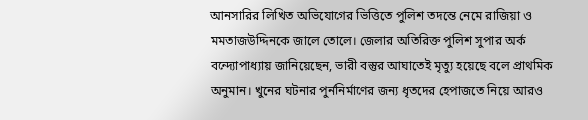আনসারির লিখিত অভিযোগের ভিত্তিতে পুলিশ তদন্তে নেমে রাজিয়া ও মমতাজউদ্দিনকে জালে তোলে। জেলার অতিরিক্ত পুলিশ সুপার অর্ক বন্দ্যোপাধ্যায় জানিয়েছেন, ভারী বস্তুর আঘাতেই মৃত্যু হয়েছে বলে প্রাথমিক অনুমান। খুনের ঘটনার পুর্ননির্মাণের জন্য ধৃতদের হেপাজতে নিয়ে আরও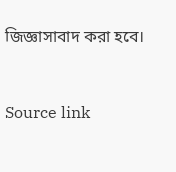জিজ্ঞাসাবাদ করা হবে।



Source link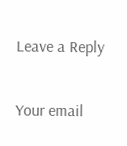Leave a Reply

Your email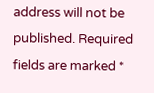address will not be published. Required fields are marked *